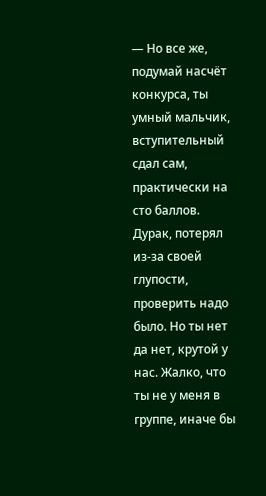— Но все же, подумай насчёт конкурса, ты умный мальчик, вступительный сдал сам, практически на сто баллов. Дурак, потерял из-за своей глупости, проверить надо было. Но ты нет да нет, крутой у нас. Жалко, что ты не у меня в группе, иначе бы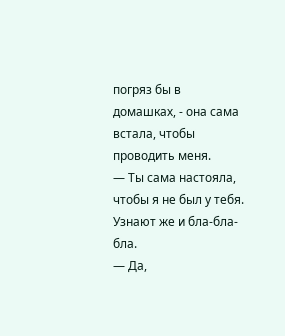погряз бы в домашках, - она сама встала, чтобы проводить меня.
— Ты сама настояла, чтобы я не был у тебя. Узнают же и бла-бла-бла.
— Да,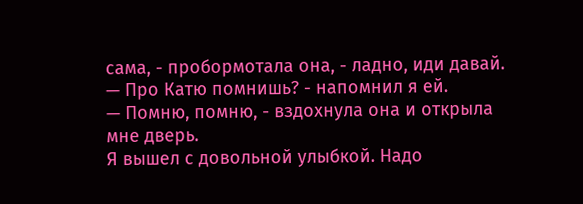сама, - пробормотала она, - ладно, иди давай.
— Про Катю помнишь? - напомнил я ей.
— Помню, помню, - вздохнула она и открыла мне дверь.
Я вышел с довольной улыбкой. Надо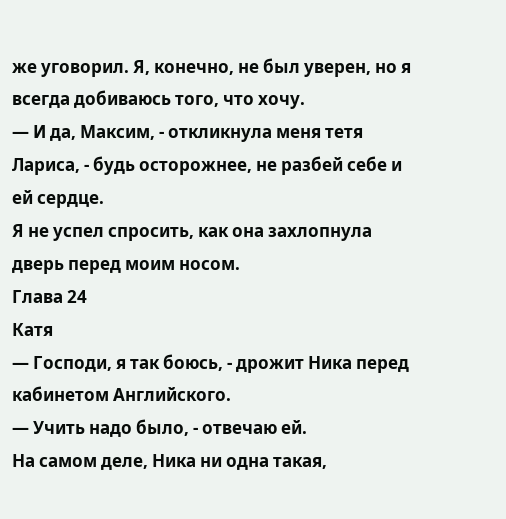же уговорил. Я, конечно, не был уверен, но я всегда добиваюсь того, что хочу.
— И да, Максим, - откликнула меня тетя Лариса, - будь осторожнее, не разбей себе и ей сердце.
Я не успел спросить, как она захлопнула дверь перед моим носом.
Глава 24
Катя
— Господи, я так боюсь, - дрожит Ника перед кабинетом Английского.
— Учить надо было, - отвечаю ей.
На самом деле, Ника ни одна такая,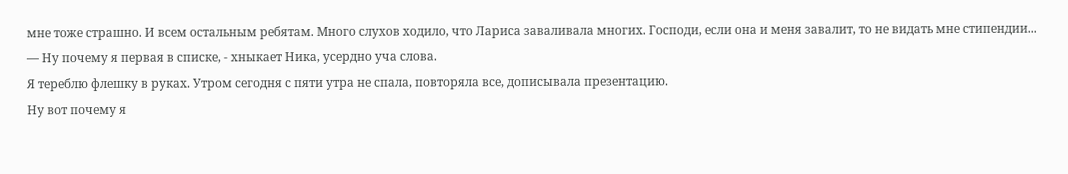мне тоже страшно. И всем остальным ребятам. Много слухов ходило, что Лариса заваливала многих. Господи, если она и меня завалит, то не видать мне стипендии...
— Ну почему я первая в списке, - хныкает Ника, усердно уча слова.
Я тереблю флешку в руках. Утром сегодня с пяти утра не спала, повторяла все, дописывала презентацию.
Ну вот почему я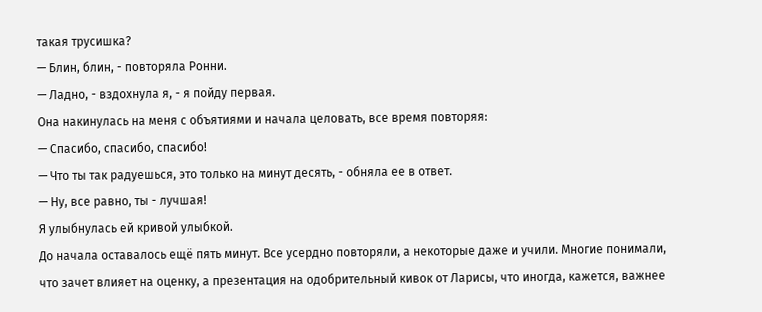такая трусишка?
— Блин, блин, - повторяла Ронни.
— Ладно, - вздохнула я, - я пойду первая.
Она накинулась на меня с объятиями и начала целовать, все время повторяя:
— Спасибо, спасибо, спасибо!
— Что ты так радуешься, это только на минут десять, - обняла ее в ответ.
— Ну, все равно, ты - лучшая!
Я улыбнулась ей кривой улыбкой.
До начала оставалось ещё пять минут. Все усердно повторяли, а некоторые даже и учили. Многие понимали, что зачет влияет на оценку, а презентация на одобрительный кивок от Ларисы, что иногда, кажется, важнее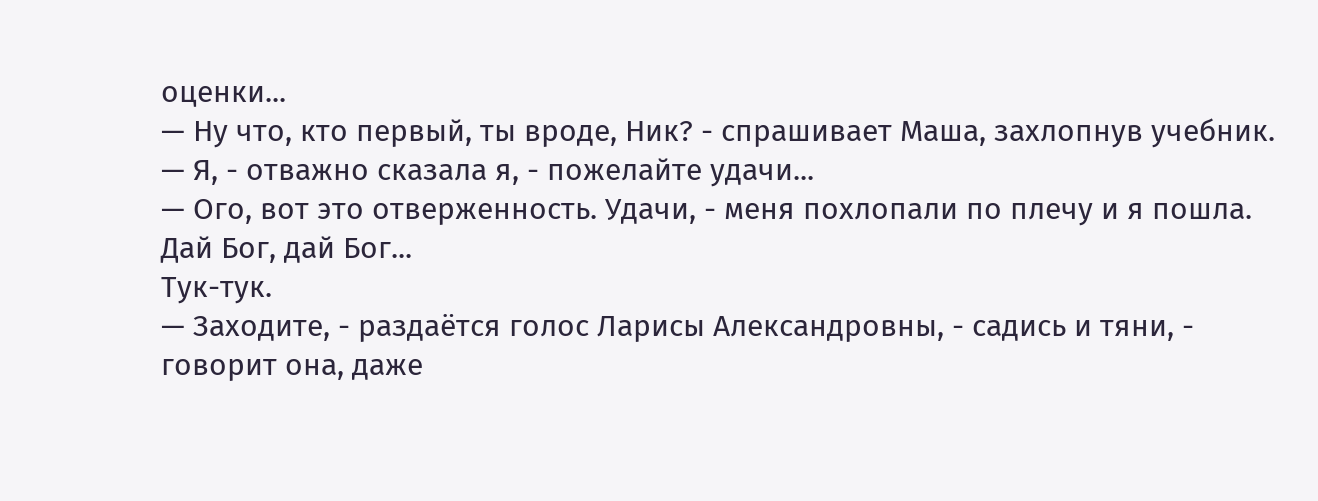оценки...
— Ну что, кто первый, ты вроде, Ник? - спрашивает Маша, захлопнув учебник.
— Я, - отважно сказала я, - пожелайте удачи...
— Ого, вот это отверженность. Удачи, - меня похлопали по плечу и я пошла.
Дай Бог, дай Бог...
Тук-тук.
— Заходите, - раздаётся голос Ларисы Александровны, - садись и тяни, - говорит она, даже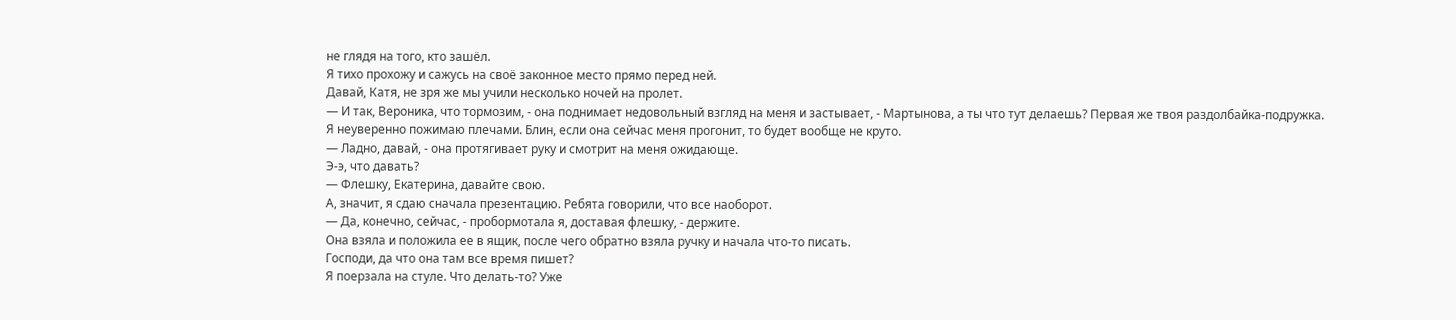не глядя на того, кто зашёл.
Я тихо прохожу и сажусь на своё законное место прямо перед ней.
Давай, Катя, не зря же мы учили несколько ночей на пролет.
— И так, Вероника, что тормозим, - она поднимает недовольный взгляд на меня и застывает, - Мартынова, а ты что тут делаешь? Первая же твоя раздолбайка-подружка.
Я неуверенно пожимаю плечами. Блин, если она сейчас меня прогонит, то будет вообще не круто.
— Ладно, давай, - она протягивает руку и смотрит на меня ожидающе.
Э-э, что давать?
— Флешку, Екатерина, давайте свою.
А, значит, я сдаю сначала презентацию. Ребята говорили, что все наоборот.
— Да, конечно, сейчас, - пробормотала я, доставая флешку, - держите.
Она взяла и положила ее в ящик, после чего обратно взяла ручку и начала что-то писать.
Господи, да что она там все время пишет?
Я поерзала на стуле. Что делать-то? Уже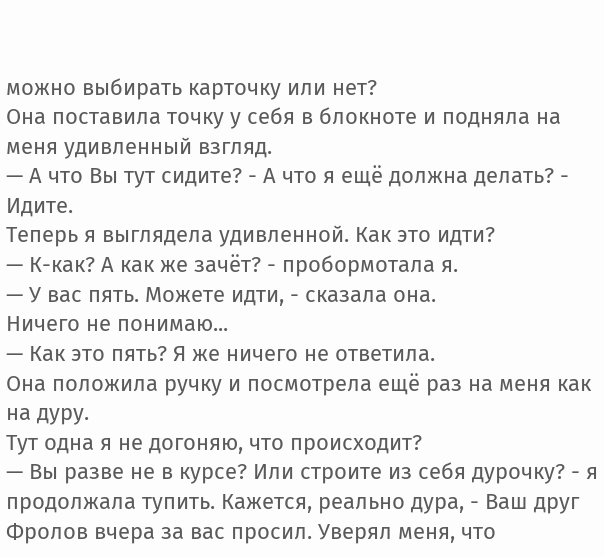можно выбирать карточку или нет?
Она поставила точку у себя в блокноте и подняла на меня удивленный взгляд.
— А что Вы тут сидите? - А что я ещё должна делать? - Идите.
Теперь я выглядела удивленной. Как это идти?
— К-как? А как же зачёт? - пробормотала я.
— У вас пять. Можете идти, - сказала она.
Ничего не понимаю...
— Как это пять? Я же ничего не ответила.
Она положила ручку и посмотрела ещё раз на меня как на дуру.
Тут одна я не догоняю, что происходит?
— Вы разве не в курсе? Или строите из себя дурочку? - я продолжала тупить. Кажется, реально дура, - Ваш друг Фролов вчера за вас просил. Уверял меня, что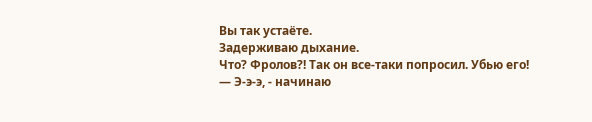Вы так устаёте.
Задерживаю дыхание.
Что? Фролов?! Так он все-таки попросил. Убью его!
— Э-э-э, - начинаю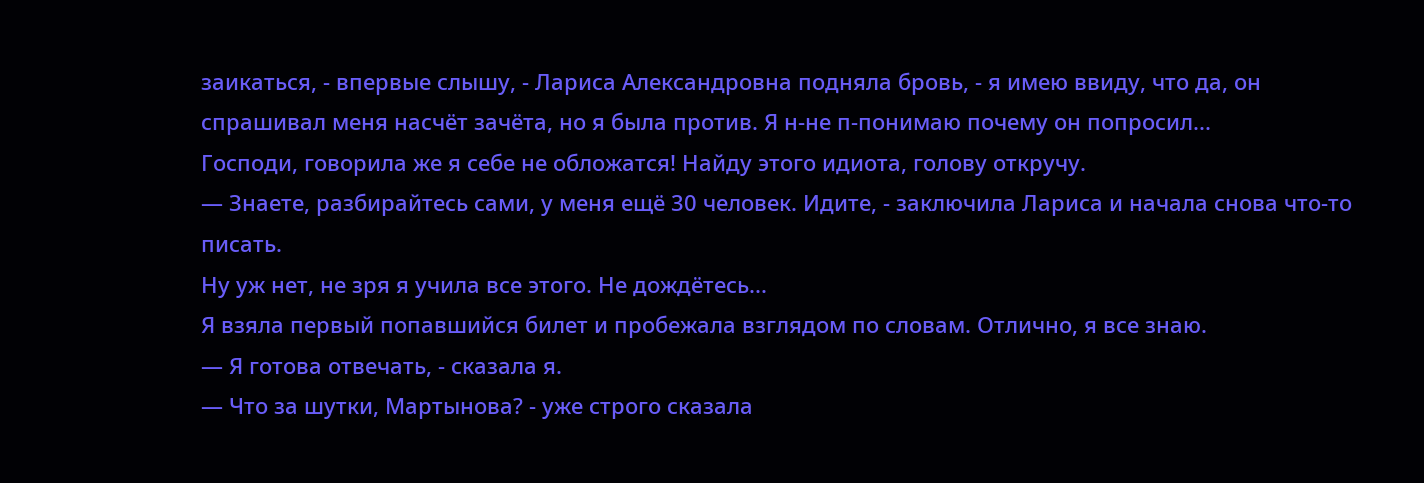заикаться, - впервые слышу, - Лариса Александровна подняла бровь, - я имею ввиду, что да, он спрашивал меня насчёт зачёта, но я была против. Я н-не п-понимаю почему он попросил...
Господи, говорила же я себе не обложатся! Найду этого идиота, голову откручу.
— Знаете, разбирайтесь сами, у меня ещё 30 человек. Идите, - заключила Лариса и начала снова что-то писать.
Ну уж нет, не зря я учила все этого. Не дождётесь...
Я взяла первый попавшийся билет и пробежала взглядом по словам. Отлично, я все знаю.
— Я готова отвечать, - сказала я.
— Что за шутки, Мартынова? - уже строго сказала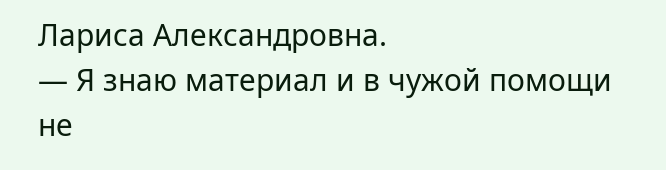Лариса Александровна.
— Я знаю материал и в чужой помощи не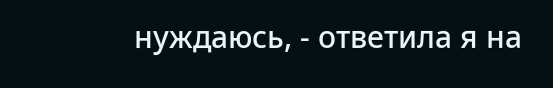нуждаюсь, - ответила я на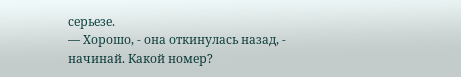серьезе.
— Хорошо, - она откинулась назад, - начинай. Какой номер?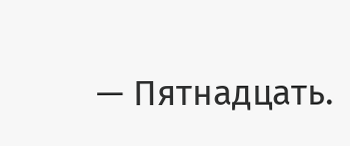— Пятнадцать.